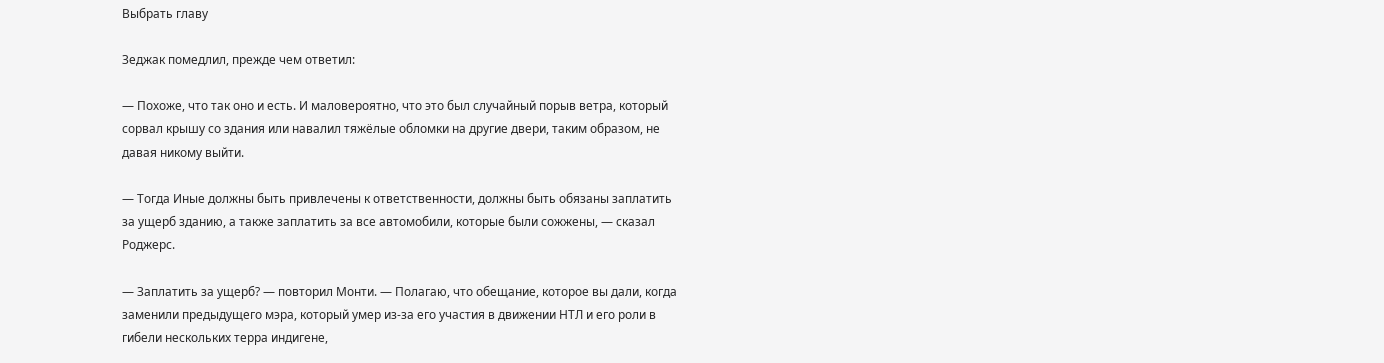Выбрать главу

Зеджак помедлил, прежде чем ответил:

— Похоже, что так оно и есть. И маловероятно, что это был случайный порыв ветра, который сорвал крышу со здания или навалил тяжёлые обломки на другие двери, таким образом, не давая никому выйти.

— Тогда Иные должны быть привлечены к ответственности, должны быть обязаны заплатить за ущерб зданию, а также заплатить за все автомобили, которые были сожжены, — сказал Роджерс.

— Заплатить за ущерб? — повторил Монти. — Полагаю, что обещание, которое вы дали, когда заменили предыдущего мэра, который умер из-за его участия в движении HТЛ и его роли в гибели нескольких терра индигене,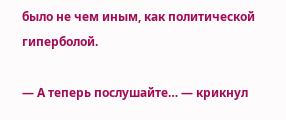было не чем иным, как политической гиперболой.

— А теперь послушайте… — крикнул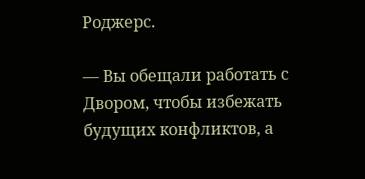Роджерс.

— Вы обещали работать с Двором, чтобы избежать будущих конфликтов, а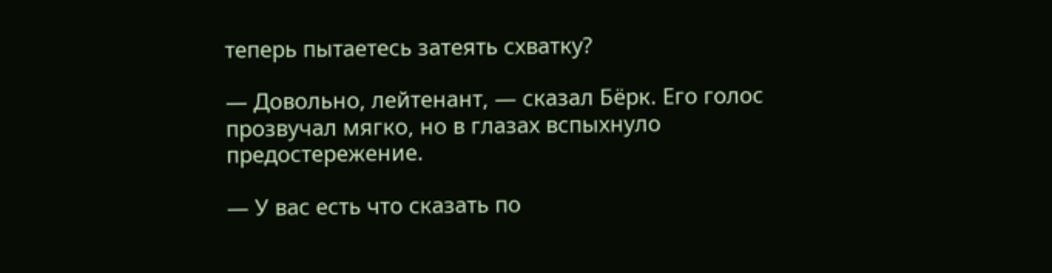теперь пытаетесь затеять схватку?

— Довольно, лейтенант, — сказал Бёрк. Его голос прозвучал мягко, но в глазах вспыхнуло предостережение.

— У вас есть что сказать по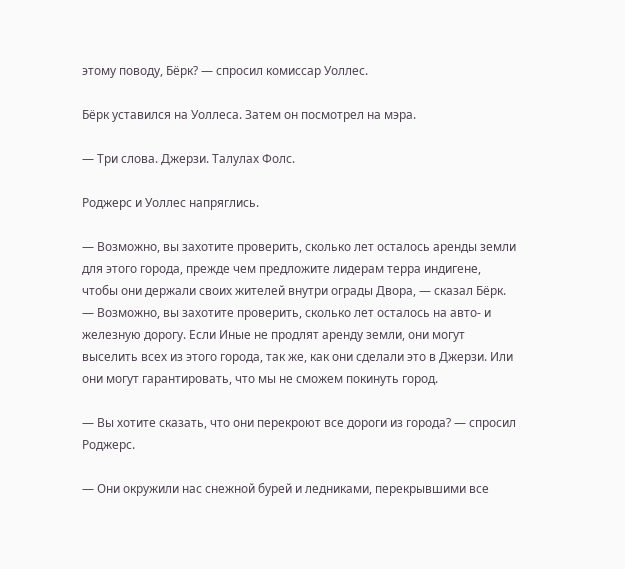этому поводу, Бёрк? — спросил комиссар Уоллес.

Бёрк уставился на Уоллеса. Затем он посмотрел на мэра.

— Три слова. Джерзи. Талулах Фолс.

Роджерс и Уоллес напряглись.

— Возможно, вы захотите проверить, сколько лет осталось аренды земли для этого города, прежде чем предложите лидерам терра индигене, чтобы они держали своих жителей внутри ограды Двора, — сказал Бёрк. — Возможно, вы захотите проверить, сколько лет осталось на авто- и железную дорогу. Если Иные не продлят аренду земли, они могут выселить всех из этого города, так же, как они сделали это в Джерзи. Или они могут гарантировать, что мы не сможем покинуть город.

— Вы хотите сказать, что они перекроют все дороги из города? — спросил Роджерс.

— Они окружили нас снежной бурей и ледниками, перекрывшими все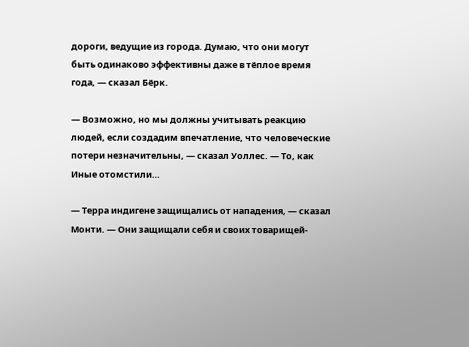дороги, ведущие из города. Думаю, что они могут быть одинаково эффективны даже в тёплое время года, — сказал Бёрк.

— Возможно, но мы должны учитывать реакцию людей, если создадим впечатление, что человеческие потери незначительны, — сказал Уоллес. — То, как Иные отомстили…

— Терра индигене защищались от нападения, — сказал Монти. — Они защищали себя и своих товарищей-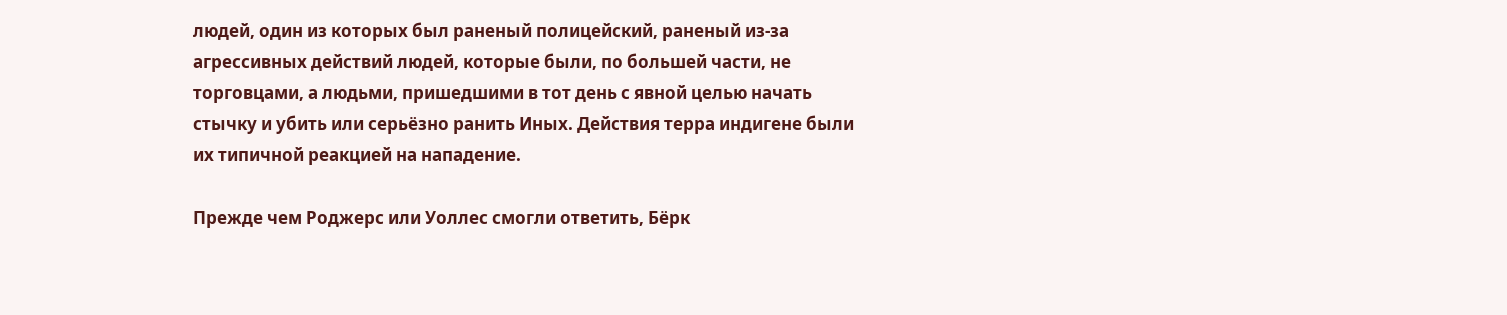людей, один из которых был раненый полицейский, раненый из-за агрессивных действий людей, которые были, по большей части, не торговцами, а людьми, пришедшими в тот день с явной целью начать стычку и убить или серьёзно ранить Иных. Действия терра индигене были их типичной реакцией на нападение.

Прежде чем Роджерс или Уоллес смогли ответить, Бёрк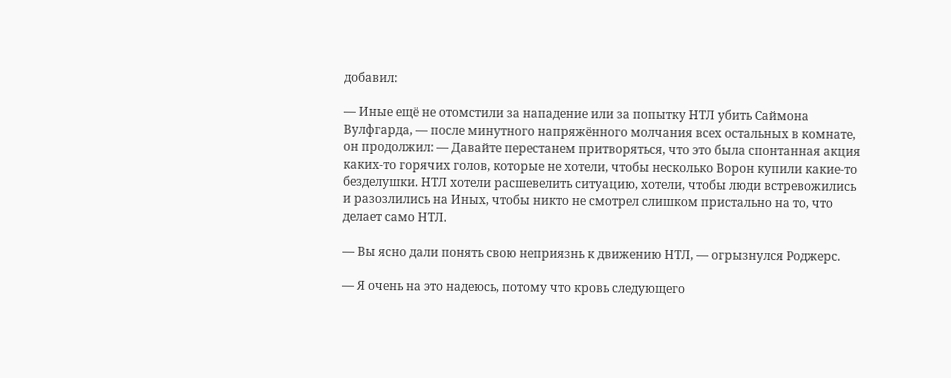добавил:

— Иные ещё не отомстили за нападение или за попытку HТЛ убить Саймона Вулфгарда, — после минутного напряжённого молчания всех остальных в комнате, он продолжил: — Давайте перестанем притворяться, что это была спонтанная акция каких-то горячих голов, которые не хотели, чтобы несколько Ворон купили какие-то безделушки. HТЛ хотели расшевелить ситуацию, хотели, чтобы люди встревожились и разозлились на Иных, чтобы никто не смотрел слишком пристально на то, что делает само НТЛ.

— Вы ясно дали понять свою неприязнь к движению НТЛ, — огрызнулся Роджерс.

— Я очень на это надеюсь, потому что кровь следующего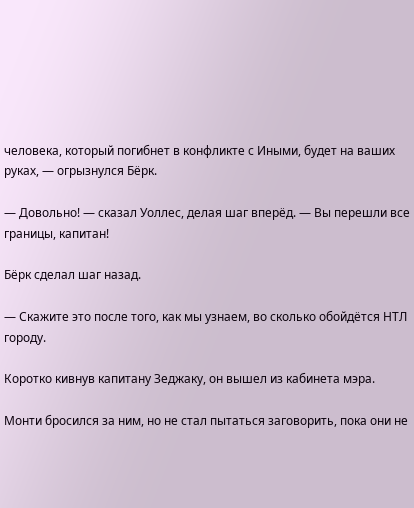человека, который погибнет в конфликте с Иными, будет на ваших руках, — огрызнулся Бёрк.

— Довольно! — сказал Уоллес, делая шаг вперёд. — Вы перешли все границы, капитан!

Бёрк сделал шаг назад.

— Скажите это после того, как мы узнаем, во сколько обойдётся НТЛ городу.

Коротко кивнув капитану Зеджаку, он вышел из кабинета мэра.

Монти бросился за ним, но не стал пытаться заговорить, пока они не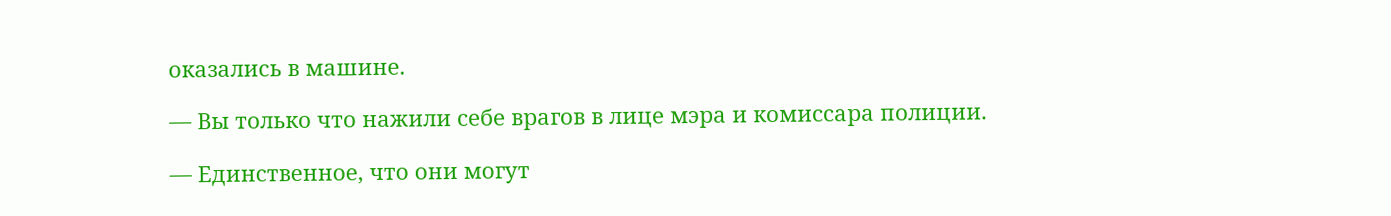оказались в машине.

— Вы только что нажили себе врагов в лице мэра и комиссара полиции.

— Единственное, что они могут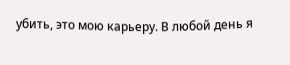убить, это мою карьеру. В любой день я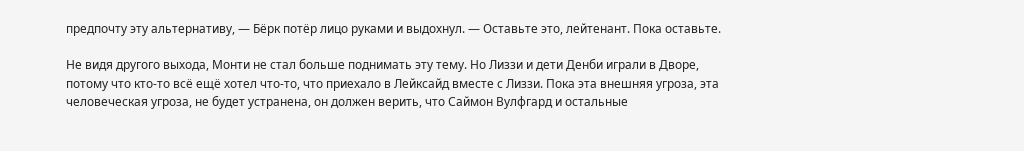предпочту эту альтернативу, — Бёрк потёр лицо руками и выдохнул. — Оставьте это, лейтенант. Пока оставьте.

Не видя другого выхода, Монти не стал больше поднимать эту тему. Но Лиззи и дети Денби играли в Дворе, потому что кто-то всё ещё хотел что-то, что приехало в Лейксайд вместе с Лиззи. Пока эта внешняя угроза, эта человеческая угроза, не будет устранена, он должен верить, что Саймон Вулфгард и остальные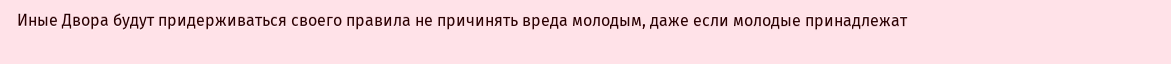Иные Двора будут придерживаться своего правила не причинять вреда молодым, даже если молодые принадлежат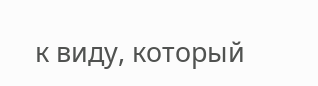к виду, который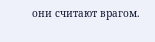они считают врагом.